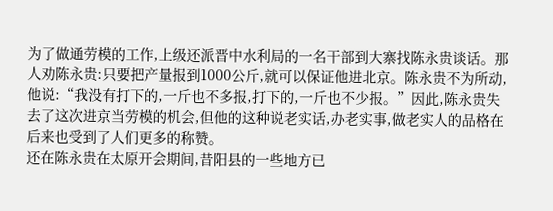为了做通劳模的工作,上级还派晋中水利局的一名干部到大寨找陈永贵谈话。那人劝陈永贵:只要把产量报到1000公斤,就可以保证他进北京。陈永贵不为所动,他说:“我没有打下的,一斤也不多报,打下的,一斤也不少报。”因此,陈永贵失去了这次进京当劳模的机会,但他的这种说老实话,办老实事,做老实人的品格在后来也受到了人们更多的称赞。
还在陈永贵在太原开会期间,昔阳县的一些地方已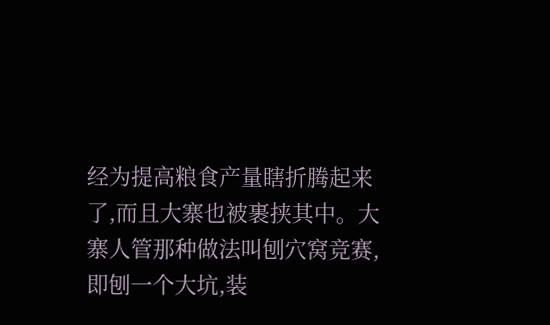经为提高粮食产量瞎折腾起来了,而且大寨也被裹挟其中。大寨人管那种做法叫刨穴窝竞赛,即刨一个大坑,装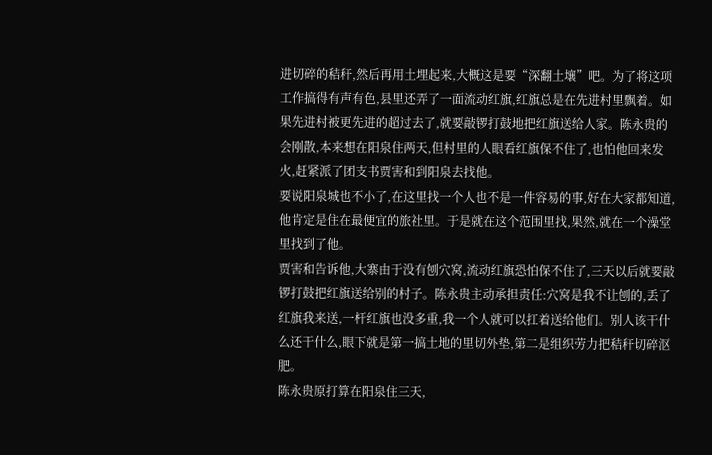进切碎的秸秆,然后再用土埋起来,大概这是要“深翻土壤”吧。为了将这项工作搞得有声有色,县里还弄了一面流动红旗,红旗总是在先进村里飘着。如果先进村被更先进的超过去了,就要敲锣打鼓地把红旗送给人家。陈永贵的会刚散,本来想在阳泉住两天,但村里的人眼看红旗保不住了,也怕他回来发火,赶紧派了团支书贾害和到阳泉去找他。
要说阳泉城也不小了,在这里找一个人也不是一件容易的事,好在大家都知道,他肯定是住在最便宜的旅社里。于是就在这个范围里找,果然,就在一个澡堂里找到了他。
贾害和告诉他,大寨由于没有刨穴窝,流动红旗恐怕保不住了,三天以后就要敲锣打鼓把红旗送给别的村子。陈永贵主动承担责任:穴窝是我不让刨的,丢了红旗我来送,一杆红旗也没多重,我一个人就可以扛着送给他们。别人该干什么还干什么,眼下就是第一搞土地的里切外垫,第二是组织劳力把秸秆切碎沤肥。
陈永贵原打算在阳泉住三天,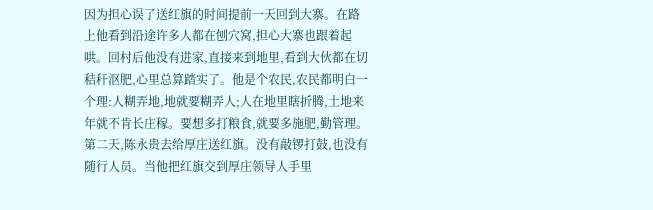因为担心误了送红旗的时间提前一天回到大寨。在路上他看到沿途许多人都在刨穴窝,担心大寨也跟着起哄。回村后他没有进家,直接来到地里,看到大伙都在切秸秆沤肥,心里总算踏实了。他是个农民,农民都明白一个理:人糊弄地,地就要糊弄人;人在地里瞎折腾,土地来年就不肯长庄稼。要想多打粮食,就要多施肥,勤管理。
第二天,陈永贵去给厚庄送红旗。没有敲锣打鼓,也没有随行人员。当他把红旗交到厚庄领导人手里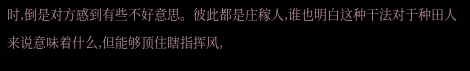时,倒是对方感到有些不好意思。彼此都是庄稼人,谁也明白这种干法对于种田人来说意味着什么,但能够顶住瞎指挥风,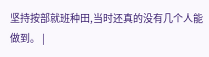坚持按部就班种田,当时还真的没有几个人能做到。 |